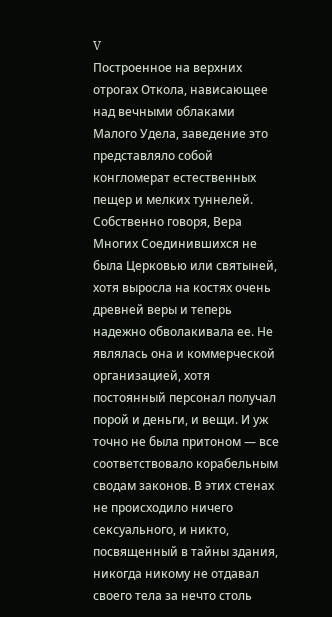V
Построенное на верхних отрогах Откола, нависающее над вечными облаками Малого Удела, заведение это представляло собой конгломерат естественных пещер и мелких туннелей. Собственно говоря, Вера Многих Соединившихся не была Церковью или святыней, хотя выросла на костях очень древней веры и теперь надежно обволакивала ее. Не являлась она и коммерческой организацией, хотя постоянный персонал получал порой и деньги, и вещи. И уж точно не была притоном — все соответствовало корабельным сводам законов. В этих стенах не происходило ничего сексуального, и никто, посвященный в тайны здания, никогда никому не отдавал своего тела за нечто столь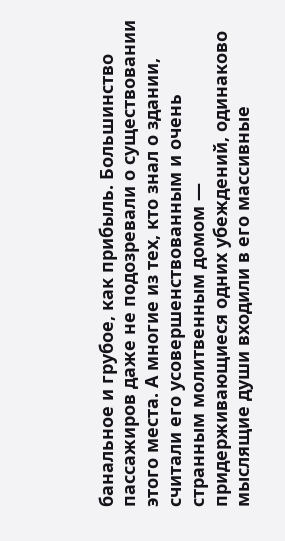банальное и грубое, как прибыль. Большинство пассажиров даже не подозревали о существовании этого места. А многие из тех, кто знал о здании, считали его усовершенствованным и очень странным молитвенным домом — придерживающиеся одних убеждений, одинаково мыслящие души входили в его массивные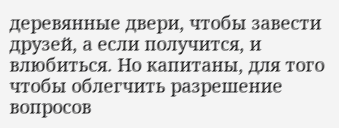деревянные двери, чтобы завести друзей, а если получится, и влюбиться. Но капитаны, для того чтобы облегчить разрешение вопросов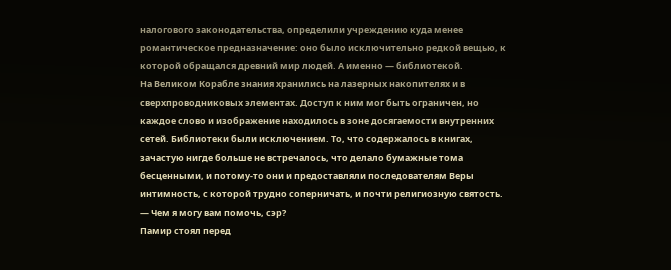налогового законодательства, определили учреждению куда менее романтическое предназначение: оно было исключительно редкой вещью, к которой обращался древний мир людей. А именно — библиотекой.
На Великом Корабле знания хранились на лазерных накопителях и в сверхпроводниковых элементах. Доступ к ним мог быть ограничен, но каждое слово и изображение находилось в зоне досягаемости внутренних сетей. Библиотеки были исключением. То, что содержалось в книгах, зачастую нигде больше не встречалось, что делало бумажные тома бесценными, и потому-то они и предоставляли последователям Веры интимность, с которой трудно соперничать, и почти религиозную святость.
— Чем я могу вам помочь, сэр?
Памир стоял перед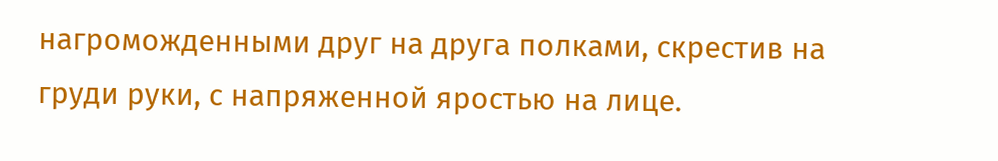нагроможденными друг на друга полками, скрестив на груди руки, с напряженной яростью на лице.